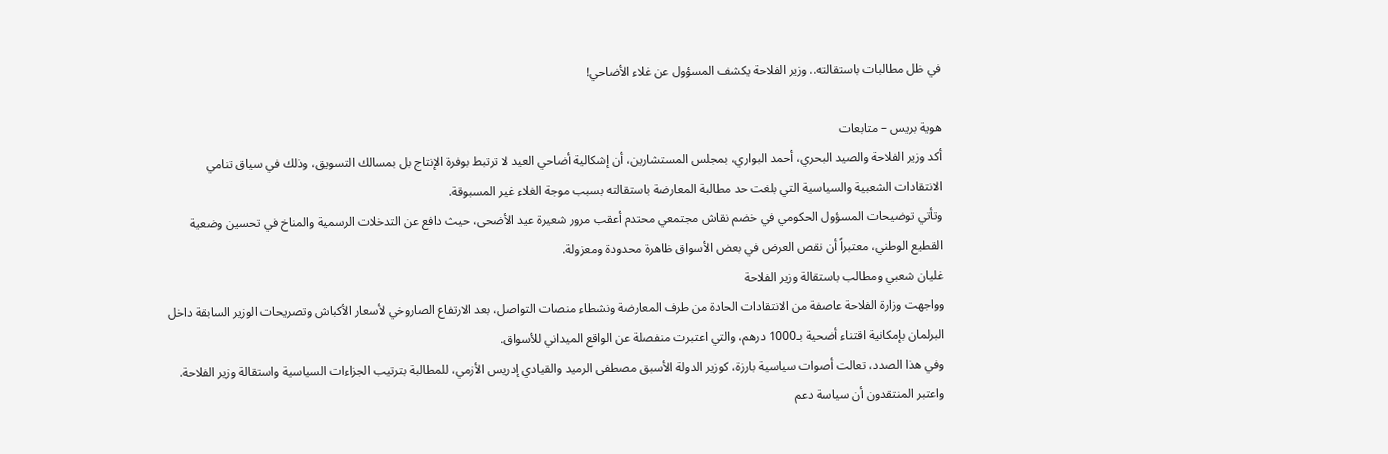في ظل مطالبات باستقالته.. وزير الفلاحة يكشف المسؤول عن غلاء الأضاحي!

هوية بريس – متابعات
أكد وزير الفلاحة والصيد البحري، أحمد البواري، بمجلس المستشارين، أن إشكالية أضاحي العيد لا ترتبط بوفرة الإنتاج بل بمسالك التسويق، وذلك في سياق تنامي الانتقادات الشعبية والسياسية التي بلغت حد مطالبة المعارضة باستقالته بسبب موجة الغلاء غير المسبوقة.
وتأتي توضيحات المسؤول الحكومي في خضم نقاش مجتمعي محتدم أعقب مرور شعيرة عيد الأضحى، حيث دافع عن التدخلات الرسمية والمناخ في تحسين وضعية القطيع الوطني، معتبراً أن نقص العرض في بعض الأسواق ظاهرة محدودة ومعزولة.
غليان شعبي ومطالب باستقالة وزير الفلاحة
وواجهت وزارة الفلاحة عاصفة من الانتقادات الحادة من طرف المعارضة ونشطاء منصات التواصل، بعد الارتفاع الصاروخي لأسعار الأكباش وتصريحات الوزير السابقة داخل البرلمان بإمكانية اقتناء أضحية بـ1000 درهم، والتي اعتبرت منفصلة عن الواقع الميداني للأسواق.
وفي هذا الصدد، تعالت أصوات سياسية بارزة، كوزير الدولة الأسبق مصطفى الرميد والقيادي إدريس الأزمي، للمطالبة بترتيب الجزاءات السياسية واستقالة وزير الفلاحة.
واعتبر المنتقدون أن سياسة دعم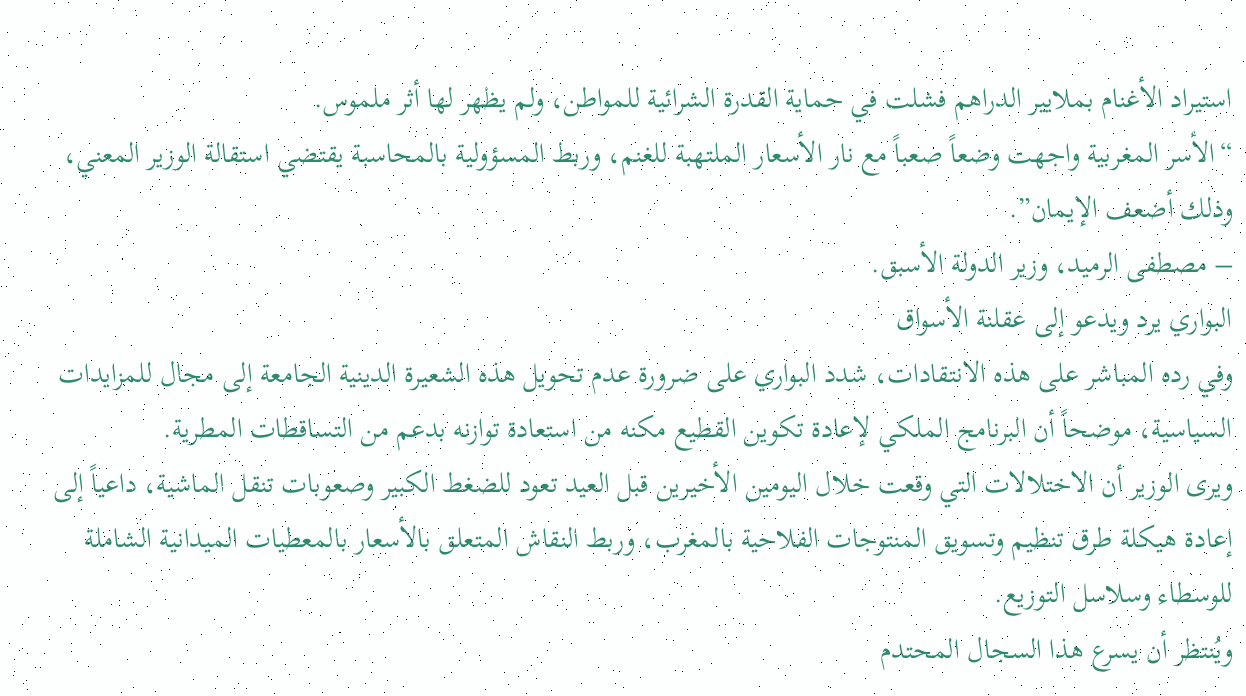استيراد الأغنام بملايير الدراهم فشلت في حماية القدرة الشرائية للمواطن، ولم يظهر لها أثر ملموس.
“الأسر المغربية واجهت وضعاً صعباً مع نار الأسعار الملتهبة للغنم، وربط المسؤولية بالمحاسبة يقتضي استقالة الوزير المعني، وذلك أضعف الإيمان”.
– مصطفى الرميد، وزير الدولة الأسبق.
البواري يرد ويدعو إلى عقلنة الأسواق
وفي رده المباشر على هذه الانتقادات، شدد البواري على ضرورة عدم تحويل هذه الشعيرة الدينية الجامعة إلى مجال للمزايدات السياسية، موضحاً أن البرنامج الملكي لإعادة تكوين القطيع مكنه من استعادة توازنه بدعم من التساقطات المطرية.
ويرى الوزير أن الاختلالات التي وقعت خلال اليومين الأخيرين قبل العيد تعود للضغط الكبير وصعوبات تنقل الماشية، داعياً إلى إعادة هيكلة طرق تنظيم وتسويق المنتوجات الفلاحية بالمغرب، وربط النقاش المتعلق بالأسعار بالمعطيات الميدانية الشاملة للوسطاء وسلاسل التوزيع.
ويُنتظر أن يسرع هذا السجال المحتدم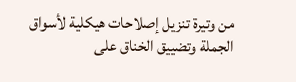من وتيرة تنزيل إصلاحات هيكلية لأسواق الجملة وتضييق الخناق على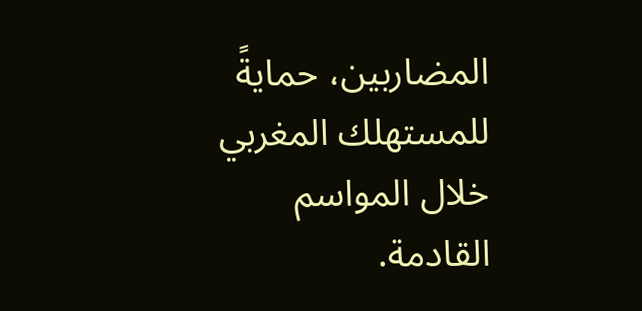المضاربين، حمايةً للمستهلك المغربي خلال المواسم القادمة.